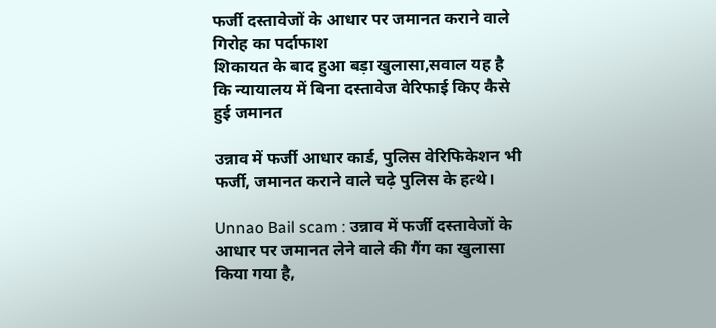फर्जी दस्तावेजों के आधार पर जमानत कराने वाले गिरोह का पर्दाफाश
शिकायत के बाद हुआ बड़ा खुलासा,सवाल यह है कि न्यायालय में बिना दस्तावेज वेरिफाई किए कैसे हुई जमानत

उन्नाव में फर्जी आधार कार्ड, पुलिस वेरिफिकेशन भी फर्जी, जमानत कराने वाले चढ़े पुलिस के हत्थे।

Unnao Bail scam : उन्नाव में फर्जी दस्तावेजों के आधार पर जमानत लेने वाले की गैंग का खुलासा किया गया है,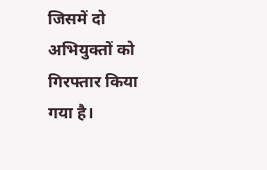जिसमें दो अभियुक्तों को गिरफ्तार किया गया है।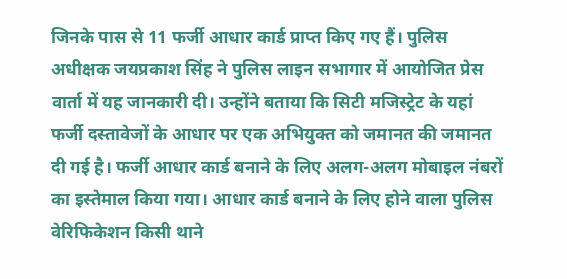जिनके पास से 11 फर्जी आधार कार्ड प्राप्त किए गए हैं। पुलिस अधीक्षक जयप्रकाश सिंह ने पुलिस लाइन सभागार में आयोजित प्रेस वार्ता में यह जानकारी दी। उन्होंने बताया कि सिटी मजिस्ट्रेट के यहां फर्जी दस्तावेजों के आधार पर एक अभियुक्त को जमानत की जमानत दी गई है। फर्जी आधार कार्ड बनाने के लिए अलग-अलग मोबाइल नंबरों का इस्तेमाल किया गया। आधार कार्ड बनाने के लिए होने वाला पुलिस वेरिफिकेशन किसी थाने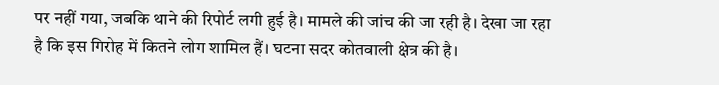पर नहीं गया, जबकि थाने की रिपोर्ट लगी हुई है। मामले की जांच की जा रही है। देखा जा रहा है कि इस गिरोह में कितने लोग शामिल हैं। घटना सदर कोतवाली क्षेत्र की है।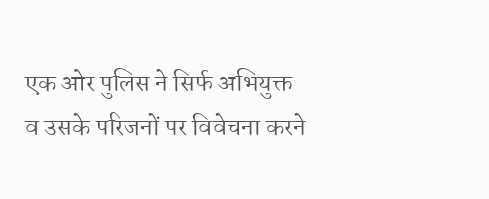एक ओर पुलिस ने सिर्फ अभियुक्त व उसके परिजनों पर विवेचना करने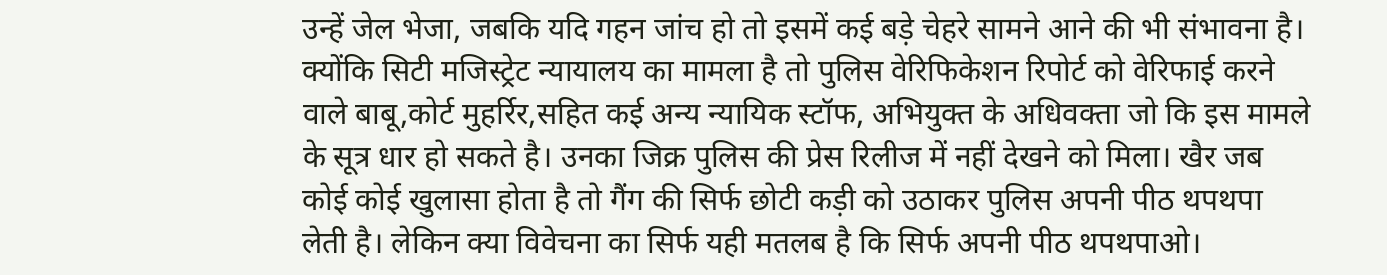उन्हें जेल भेजा, जबकि यदि गहन जांच हो तो इसमें कई बड़े चेहरे सामने आने की भी संभावना है। क्योंकि सिटी मजिस्ट्रेट न्यायालय का मामला है तो पुलिस वेरिफिकेशन रिपोर्ट को वेरिफाई करने वाले बाबू,कोर्ट मुहर्रिर,सहित कई अन्य न्यायिक स्टॉफ, अभियुक्त के अधिवक्ता जो कि इस मामले के सूत्र धार हो सकते है। उनका जिक्र पुलिस की प्रेस रिलीज में नहीं देखने को मिला। खैर जब कोई कोई खुलासा होता है तो गैंग की सिर्फ छोटी कड़ी को उठाकर पुलिस अपनी पीठ थपथपा लेती है। लेकिन क्या विवेचना का सिर्फ यही मतलब है कि सिर्फ अपनी पीठ थपथपाओ।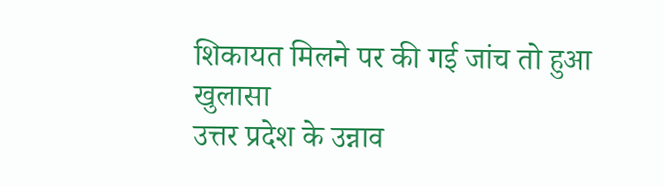शिकायत मिलने पर की गई जांच तो हुआ खुलासा
उत्तर प्रदेश के उन्नाव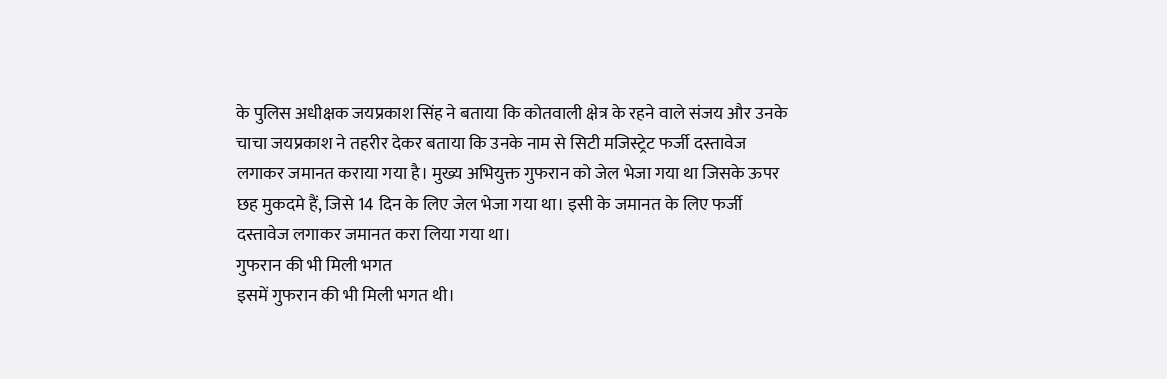के पुलिस अधीक्षक जयप्रकाश सिंह ने बताया कि कोतवाली क्षेत्र के रहने वाले संजय और उनके चाचा जयप्रकाश ने तहरीर देकर बताया कि उनके नाम से सिटी मजिस्ट्रेट फर्जी दस्तावेज लगाकर जमानत कराया गया है। मुख्य अभियुक्त गुफरान को जेल भेजा गया था जिसके ऊपर छह मुकदमे हैं, जिसे 14 दिन के लिए जेल भेजा गया था। इसी के जमानत के लिए फर्जी दस्तावेज लगाकर जमानत करा लिया गया था।
गुफरान की भी मिली भगत
इसमें गुफरान की भी मिली भगत थी।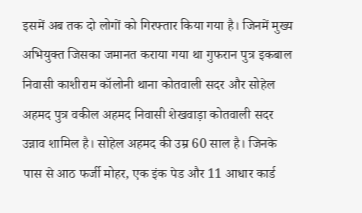इसमें अब तक दो लोगों को गिरफ्तार किया गया है। जिनमें मुख्य अभियुक्त जिसका जमानत कराया गया था गुफरान पुत्र इकबाल निवासी काशीराम कॉलोनी थाना कोतवाली सदर और सोहेल अहमद पुत्र वकील अहमद निवासी शेखवाड़ा कोतवाली सदर उन्नाव शामिल है। सोहेल अहमद की उम्र 60 साल है। जिनके पास से आठ फर्जी मोहर, एक इंक पेड और 11 आधार कार्ड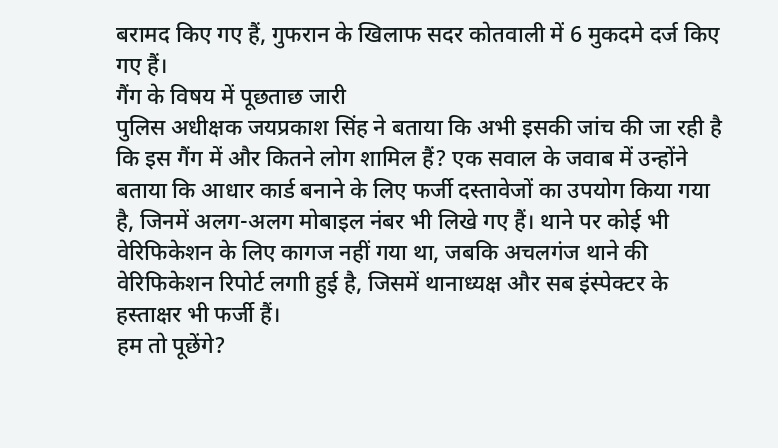बरामद किए गए हैं, गुफरान के खिलाफ सदर कोतवाली में 6 मुकदमे दर्ज किए गए हैं।
गैंग के विषय में पूछताछ जारी
पुलिस अधीक्षक जयप्रकाश सिंह ने बताया कि अभी इसकी जांच की जा रही है कि इस गैंग में और कितने लोग शामिल हैं? एक सवाल के जवाब में उन्होंने बताया कि आधार कार्ड बनाने के लिए फर्जी दस्तावेजों का उपयोग किया गया है, जिनमें अलग-अलग मोबाइल नंबर भी लिखे गए हैं। थाने पर कोई भी वेरिफिकेशन के लिए कागज नहीं गया था, जबकि अचलगंज थाने की वेरिफिकेशन रिपोर्ट लगाी हुई है, जिसमें थानाध्यक्ष और सब इंस्पेक्टर के हस्ताक्षर भी फर्जी हैं।
हम तो पूछेंगे?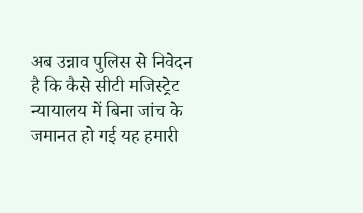अब उन्नाव पुलिस से निवेदन है कि कैसे सीटी मजिस्ट्रेट न्यायालय में बिना जांच के जमानत हो गई यह हमारी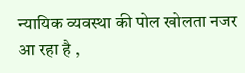न्यायिक व्यवस्था की पोल खोलता नजर आ रहा है ,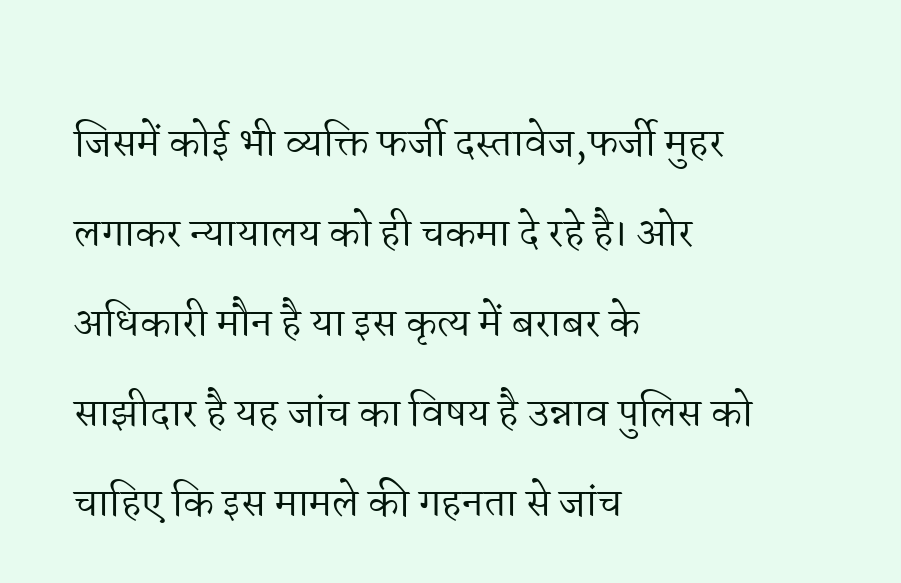जिसमें कोई भी व्यक्ति फर्जी दस्तावेज,फर्जी मुहर लगाकर न्यायालय को ही चकमा दे रहे है। ओर अधिकारी मौन है या इस कृत्य में बराबर के साझीदार है यह जांच का विषय है उन्नाव पुलिस को चाहिए कि इस मामले की गहनता से जांच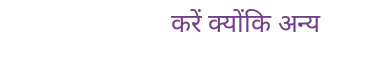करें क्योंकि अन्य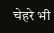चेहरे भी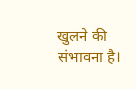खुलने की संभावना है।